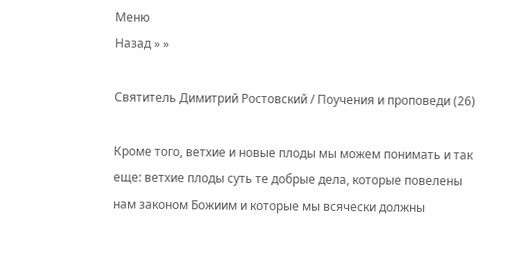Меню
Назад » »

Святитель Димитрий Ростовский / Поучения и проповеди (26)

Кроме того, ветхие и новые плоды мы можем понимать и так еще: ветхие плоды суть те добрые дела, которые повелены нам законом Божиим и которые мы всячески должны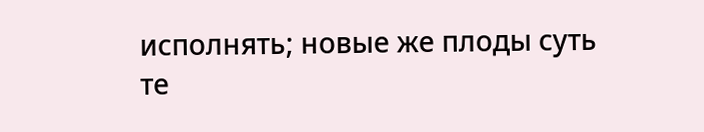исполнять; новые же плоды суть те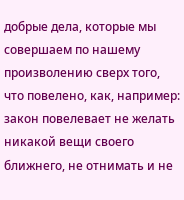добрые дела, которые мы совершаем по нашему произволению сверх того, что повелено, как, например: закон повелевает не желать никакой вещи своего ближнего, не отнимать и не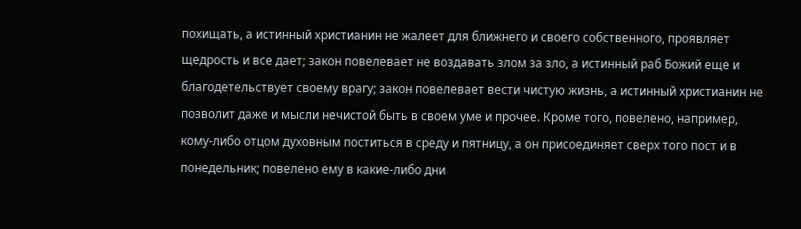похищать, а истинный христианин не жалеет для ближнего и своего собственного, проявляет щедрость и все дает; закон повелевает не воздавать злом за зло, а истинный раб Божий еще и благодетельствует своему врагу; закон повелевает вести чистую жизнь, а истинный христианин не позволит даже и мысли нечистой быть в своем уме и прочее. Кроме того, повелено, например, кому-либо отцом духовным поститься в среду и пятницу, а он присоединяет сверх того пост и в понедельник; повелено ему в какие-либо дни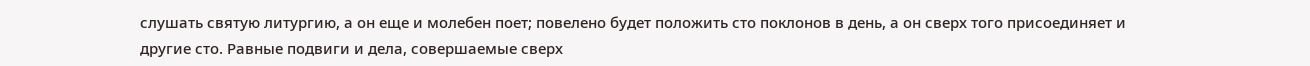слушать святую литургию, а он еще и молебен поет; повелено будет положить сто поклонов в день, а он сверх того присоединяет и другие сто. Равные подвиги и дела, совершаемые сверх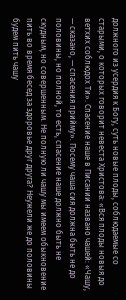должного из усердия к Богу, суть новые плоды, соблюдаемые со старыми, о которых говорит невеста Христова: «Вся плоды новыя до ветхих соблюдох Ти». Спасение наше в Писании названо чашей: «Чашу, — сказано, — спасения прийму». Посему чаша сия должна быть не до половины, но полной, то есть, спасение наше должно быть не скудным, но совершенным. Не полную ли чашу мы имеем обыкновение пить во время бесед за здоровье друг друга? Неужели же до половины будем пить чашу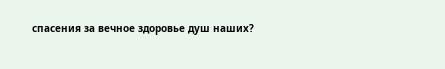спасения за вечное здоровье душ наших?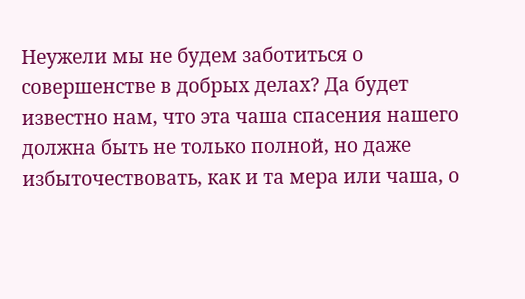Неужели мы не будем заботиться о совершенстве в добрых делах? Да будет известно нам, что эта чаша спасения нашего должна быть не только полной, но даже избыточествовать, как и та мера или чаша, о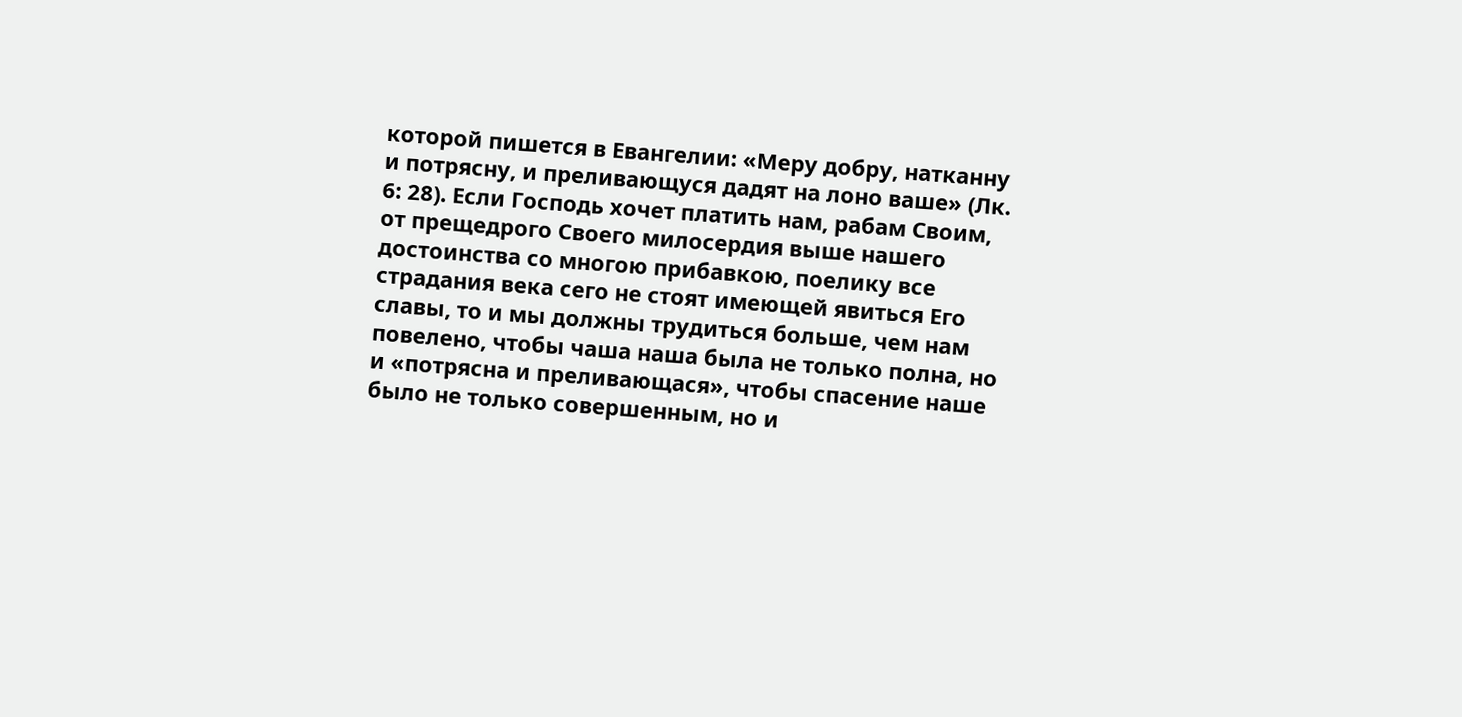которой пишется в Евангелии: «Меру добру, натканну и потрясну, и преливающуся дадят на лоно ваше» (Лк. 6: 28). Если Господь хочет платить нам, рабам Своим, от прещедрого Своего милосердия выше нашего достоинства со многою прибавкою, поелику все страдания века сего не стоят имеющей явиться Его славы, то и мы должны трудиться больше, чем нам повелено, чтобы чаша наша была не только полна, но и «потрясна и преливающася», чтобы спасение наше было не только совершенным, но и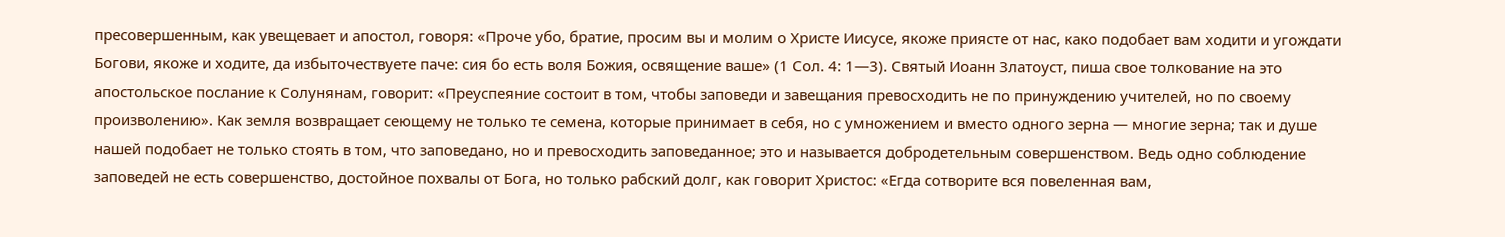пресовершенным, как увещевает и апостол, говоря: «Проче убо, братие, просим вы и молим о Христе Иисусе, якоже приясте от нас, како подобает вам ходити и угождати Богови, якоже и ходите, да избыточествуете паче: сия бо есть воля Божия, освящение ваше» (1 Сол. 4: 1—3). Святый Иоанн Златоуст, пиша свое толкование на это апостольское послание к Солунянам, говорит: «Преуспеяние состоит в том, чтобы заповеди и завещания превосходить не по принуждению учителей, но по своему произволению». Как земля возвращает сеющему не только те семена, которые принимает в себя, но с умножением и вместо одного зерна — многие зерна; так и душе нашей подобает не только стоять в том, что заповедано, но и превосходить заповеданное; это и называется добродетельным совершенством. Ведь одно соблюдение заповедей не есть совершенство, достойное похвалы от Бога, но только рабский долг, как говорит Христос: «Егда сотворите вся повеленная вам,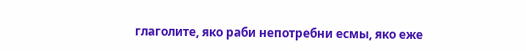глаголите, яко раби непотребни есмы, яко еже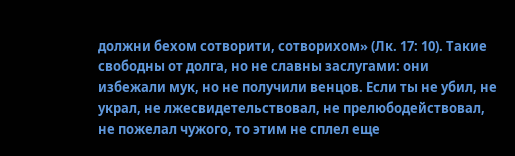должни бехом сотворити, сотворихом» (Лк. 17: 10). Такие свободны от долга, но не славны заслугами: они избежали мук, но не получили венцов. Если ты не убил, не украл, не лжесвидетельствовал, не прелюбодействовал, не пожелал чужого, то этим не сплел еще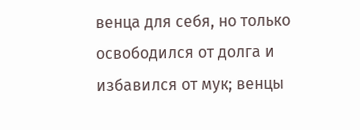венца для себя, но только освободился от долга и избавился от мук; венцы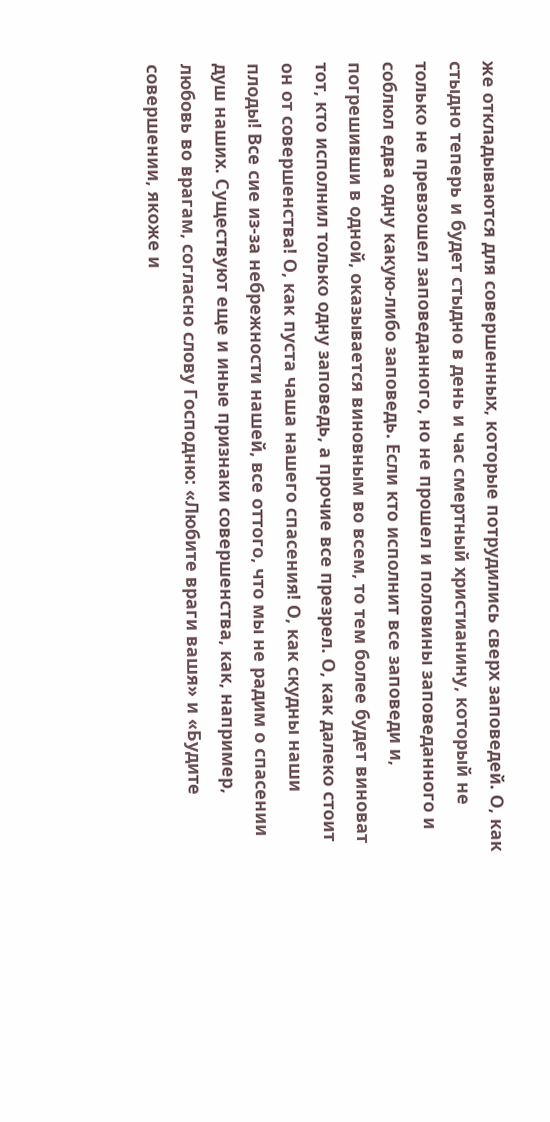же откладываются для совершенных, которые потрудились сверх заповедей. О, как стыдно теперь и будет стыдно в день и час смертный христианину, который не только не превзошел заповеданного, но не прошел и половины заповеданного и соблюл едва одну какую-либо заповедь. Если кто исполнит все заповеди и, погрешивши в одной, оказывается виновным во всем, то тем более будет виноват тот, кто исполнил только одну заповедь, а прочие все презрел. О, как далеко стоит он от совершенства! О, как пуста чаша нашего спасения! О, как скудны наши плоды! Все сие из-за небрежности нашей, все оттого, что мы не радим о спасении душ наших. Существуют еще и иные признаки совершенства, как, например, любовь во врагам, согласно слову Господню: «Любите враги вашя» и «Будите совершении, якоже и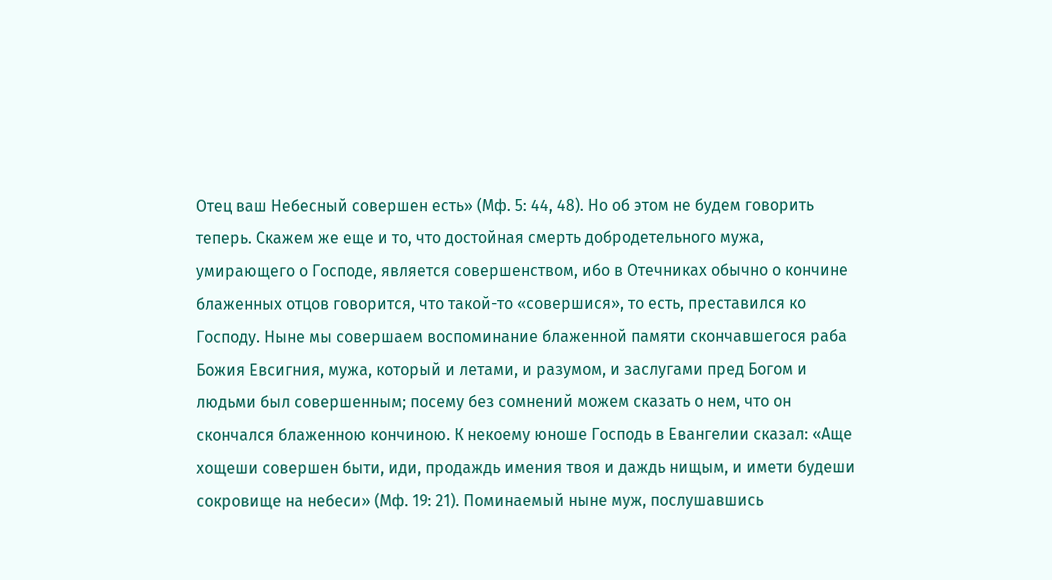Отец ваш Небесный совершен есть» (Мф. 5: 44, 48). Но об этом не будем говорить теперь. Скажем же еще и то, что достойная смерть добродетельного мужа, умирающего о Господе, является совершенством, ибо в Отечниках обычно о кончине блаженных отцов говорится, что такой-то «совершися», то есть, преставился ко Господу. Ныне мы совершаем воспоминание блаженной памяти скончавшегося раба Божия Евсигния, мужа, который и летами, и разумом, и заслугами пред Богом и людьми был совершенным; посему без сомнений можем сказать о нем, что он скончался блаженною кончиною. К некоему юноше Господь в Евангелии сказал: «Аще хощеши совершен быти, иди, продаждь имения твоя и даждь нищым, и имети будеши сокровище на небеси» (Мф. 19: 21). Поминаемый ныне муж, послушавшись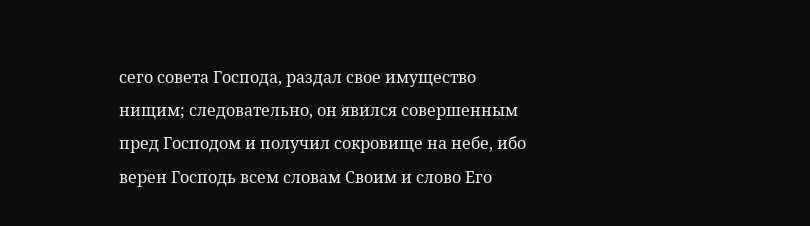сего совета Господа, раздал свое имущество нищим; следовательно, он явился совершенным пред Господом и получил сокровище на небе, ибо верен Господь всем словам Своим и слово Его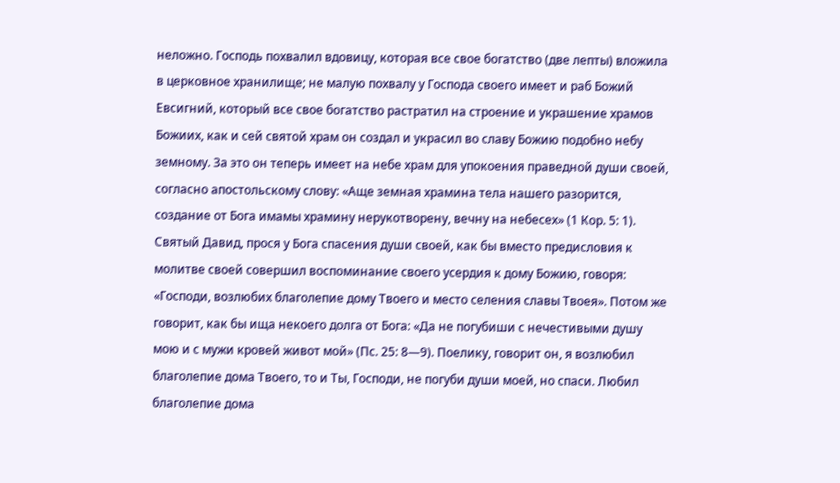неложно. Господь похвалил вдовицу, которая все свое богатство (две лепты) вложила в церковное хранилище; не малую похвалу у Господа своего имеет и раб Божий Евсигний, который все свое богатство растратил на строение и украшение храмов Божиих, как и сей святой храм он создал и украсил во славу Божию подобно небу земному. За это он теперь имеет на небе храм для упокоения праведной души своей, согласно апостольскому слову: «Аще земная храмина тела нашего разорится, создание от Бога имамы храмину нерукотворену, вечну на небесех» (1 Кор. 5: 1). Святый Давид, прося у Бога спасения души своей, как бы вместо предисловия к молитве своей совершил воспоминание своего усердия к дому Божию, говоря: «Господи, возлюбих благолепие дому Твоего и место селения славы Твоея». Потом же говорит, как бы ища некоего долга от Бога: «Да не погубиши с нечестивыми душу мою и с мужи кровей живот мой» (Пс. 25: 8—9). Поелику, говорит он, я возлюбил благолепие дома Твоего, то и Ты, Господи, не погуби души моей, но спаси. Любил благолепие дома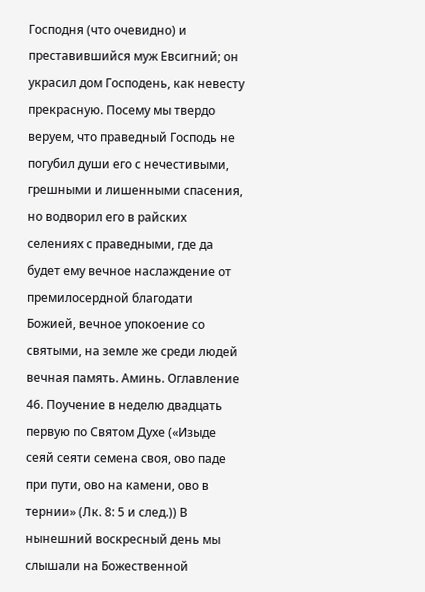Господня (что очевидно) и преставившийся муж Евсигний; он украсил дом Господень, как невесту прекрасную. Посему мы твердо веруем, что праведный Господь не погубил души его с нечестивыми, грешными и лишенными спасения, но водворил его в райских селениях с праведными, где да будет ему вечное наслаждение от премилосердной благодати Божией, вечное упокоение со святыми, на земле же среди людей вечная память. Аминь. Оглавление 46. Поучение в неделю двадцать первую по Святом Духе («Изыде сеяй сеяти семена своя, ово паде при пути, ово на камени, ово в тернии» (Лк. 8: 5 и след.)) В нынешний воскресный день мы слышали на Божественной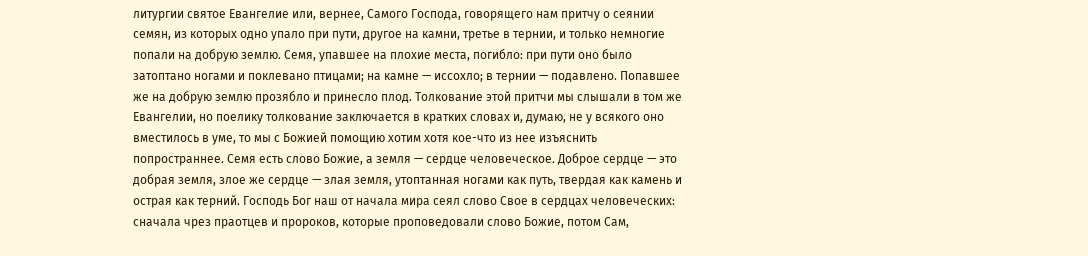литургии святое Евангелие или, вернее, Самого Господа, говорящего нам притчу о сеянии семян, из которых одно упало при пути, другое на камни, третье в тернии, и только немногие попали на добрую землю. Семя, упавшее на плохие места, погибло: при пути оно было затоптано ногами и поклевано птицами; на камне — иссохло; в тернии — подавлено. Попавшее же на добрую землю прозябло и принесло плод. Толкование этой притчи мы слышали в том же Евангелии, но поелику толкование заключается в кратких словах и, думаю, не у всякого оно вместилось в уме, то мы с Божией помощию хотим хотя кое-что из нее изъяснить попространнее. Семя есть слово Божие, а земля — сердце человеческое. Доброе сердце — это добрая земля, злое же сердце — злая земля, утоптанная ногами как путь, твердая как камень и острая как терний. Господь Бог наш от начала мира сеял слово Свое в сердцах человеческих: сначала чрез праотцев и пророков, которые проповедовали слово Божие, потом Сам,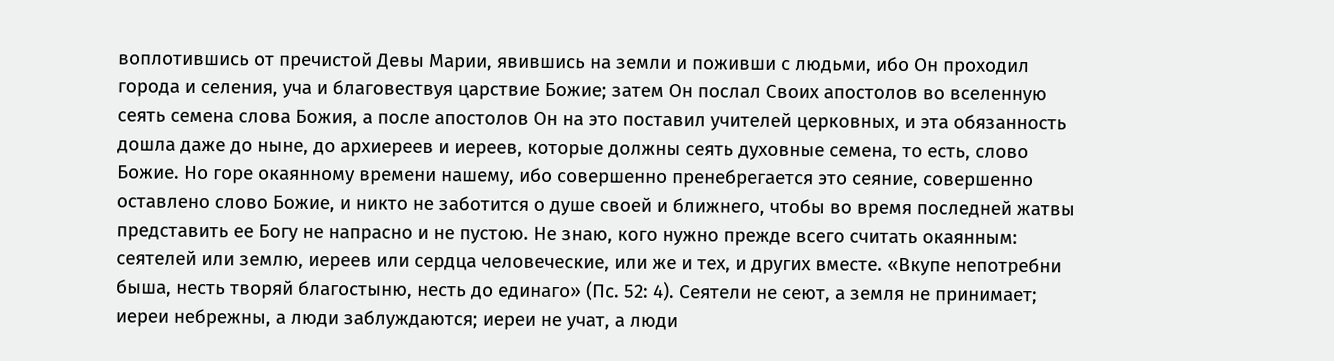воплотившись от пречистой Девы Марии, явившись на земли и поживши с людьми, ибо Он проходил города и селения, уча и благовествуя царствие Божие; затем Он послал Своих апостолов во вселенную сеять семена слова Божия, а после апостолов Он на это поставил учителей церковных, и эта обязанность дошла даже до ныне, до архиереев и иереев, которые должны сеять духовные семена, то есть, слово Божие. Но горе окаянному времени нашему, ибо совершенно пренебрегается это сеяние, совершенно оставлено слово Божие, и никто не заботится о душе своей и ближнего, чтобы во время последней жатвы представить ее Богу не напрасно и не пустою. Не знаю, кого нужно прежде всего считать окаянным: сеятелей или землю, иереев или сердца человеческие, или же и тех, и других вместе. «Вкупе непотребни быша, несть творяй благостыню, несть до единаго» (Пс. 52: 4). Сеятели не сеют, а земля не принимает; иереи небрежны, а люди заблуждаются; иереи не учат, а люди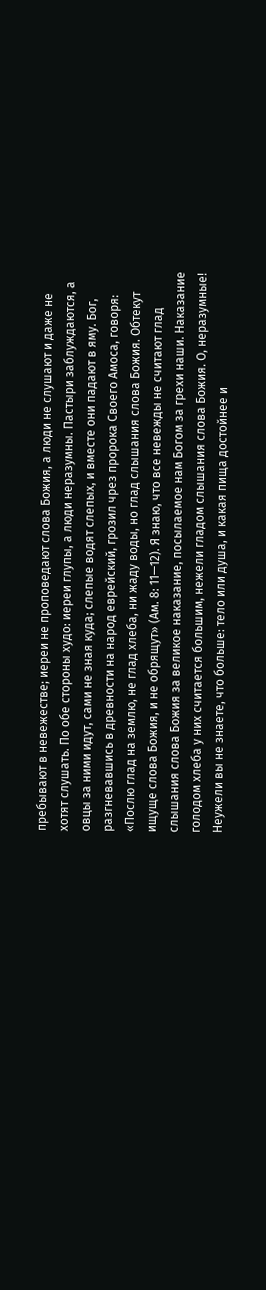пребывают в невежестве; иереи не проповедают слова Божия, а люди не слушают и даже не хотят слушать. По обе стороны худо: иереи глупы, а люди неразумны. Пастыри заблуждаются, а овцы за ними идут, сами не зная куда; слепые водят слепых, и вместе они падают в яму. Бог, разгневавшись в древности на народ еврейский, грозил чрез пророка Своего Амоса, говоря: «Послю глад на землю, не глад хлеба, ни жаду воды, но глад слышания слова Божия. Обтекут ищуще слова Божия, и не обрящут» (Ам. 8: 11—12). Я знаю, что все невежды не считают глад слышания слова Божия за великое наказание, посылаемое нам Богом за грехи наши. Наказание голодом хлеба у них считается большим, нежели гладом слышания слова Божия. О, неразумные! Неужели вы не знаете, что больше: тело или душа, и какая пища достойнее и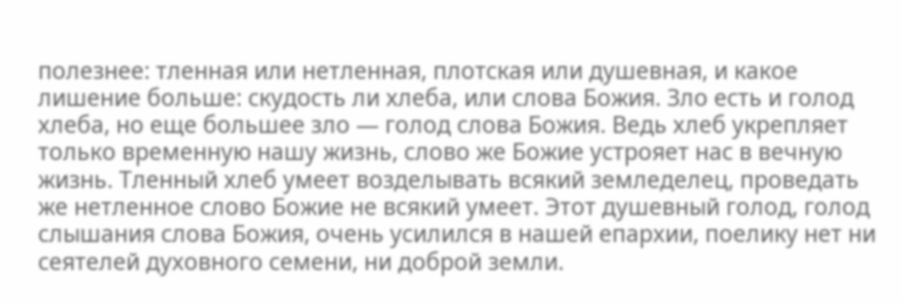полезнее: тленная или нетленная, плотская или душевная, и какое лишение больше: скудость ли хлеба, или слова Божия. Зло есть и голод хлеба, но еще большее зло — голод слова Божия. Ведь хлеб укрепляет только временную нашу жизнь, слово же Божие устрояет нас в вечную жизнь. Тленный хлеб умеет возделывать всякий земледелец, проведать же нетленное слово Божие не всякий умеет. Этот душевный голод, голод слышания слова Божия, очень усилился в нашей епархии, поелику нет ни сеятелей духовного семени, ни доброй земли.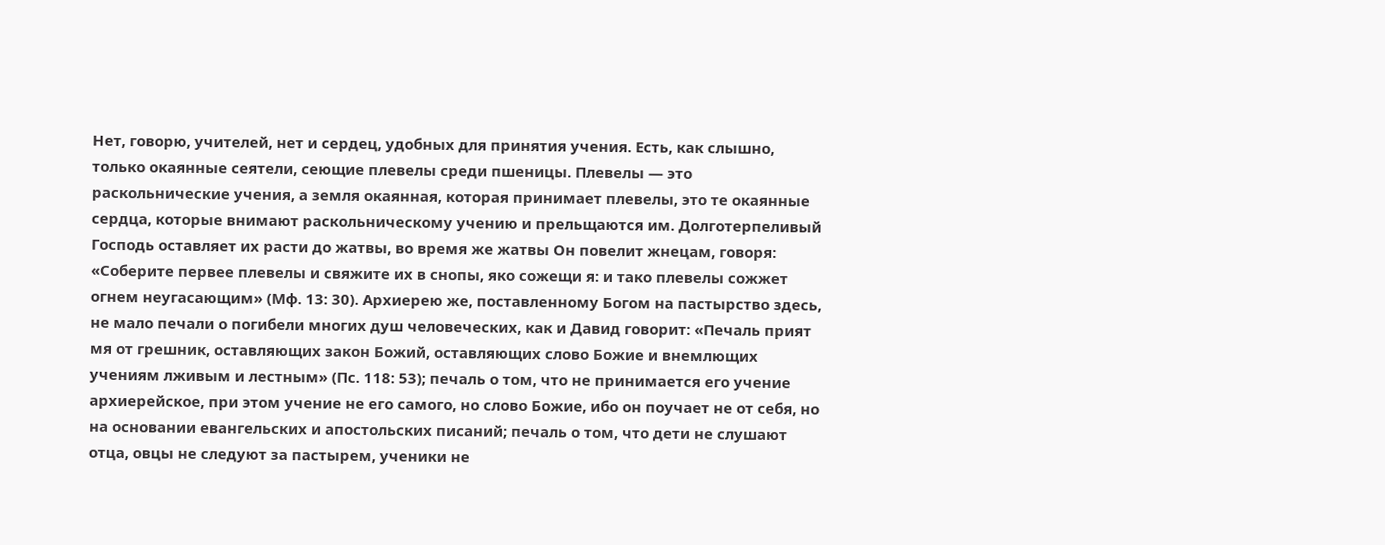Нет, говорю, учителей, нет и сердец, удобных для принятия учения. Есть, как слышно, только окаянные сеятели, сеющие плевелы среди пшеницы. Плевелы — это раскольнические учения, а земля окаянная, которая принимает плевелы, это те окаянные сердца, которые внимают раскольническому учению и прельщаются им. Долготерпеливый Господь оставляет их расти до жатвы, во время же жатвы Он повелит жнецам, говоря: «Соберите первее плевелы и свяжите их в снопы, яко сожещи я: и тако плевелы сожжет огнем неугасающим» (Мф. 13: 30). Архиерею же, поставленному Богом на пастырство здесь, не мало печали о погибели многих душ человеческих, как и Давид говорит: «Печаль прият мя от грешник, оставляющих закон Божий, оставляющих слово Божие и внемлющих учениям лживым и лестным» (Пс. 118: 53); печаль о том, что не принимается его учение архиерейское, при этом учение не его самого, но слово Божие, ибо он поучает не от себя, но на основании евангельских и апостольских писаний; печаль о том, что дети не слушают отца, овцы не следуют за пастырем, ученики не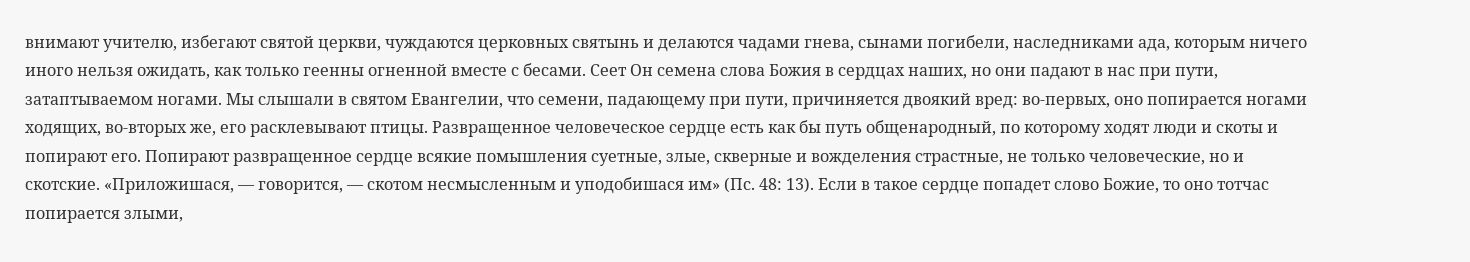внимают учителю, избегают святой церкви, чуждаются церковных святынь и делаются чадами гнева, сынами погибели, наследниками ада, которым ничего иного нельзя ожидать, как только геенны огненной вместе с бесами. Сеет Он семена слова Божия в сердцах наших, но они падают в нас при пути, затаптываемом ногами. Мы слышали в святом Евангелии, что семени, падающему при пути, причиняется двоякий вред: во-первых, оно попирается ногами ходящих, во-вторых же, его расклевывают птицы. Развращенное человеческое сердце есть как бы путь общенародный, по которому ходят люди и скоты и попирают его. Попирают развращенное сердце всякие помышления суетные, злые, скверные и вожделения страстные, не только человеческие, но и скотские. «Приложишася, — говорится, — скотом несмысленным и уподобишася им» (Пс. 48: 13). Если в такое сердце попадет слово Божие, то оно тотчас попирается злыми,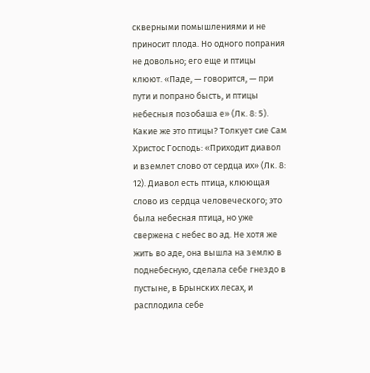скверными помышлениями и не приносит плода. Но одного попрания не довольно; его еще и птицы клюют. «Паде, — говорится, — при пути и попрано бысть, и птицы небесныя позобаша е» (Лк. 8: 5). Какие же это птицы? Толкует сие Сам Христос Господь: «Приходит диавол и вземлет слово от сердца их» (Лк. 8: 12). Диавол есть птица, клюющая слово из сердца человеческого; это была небесная птица, но уже свержена с небес во ад. Не хотя же жить во аде, она вышла на землю в поднебесную, сделала себе гнездо в пустыне, в Брынских лесах, и расплодила себе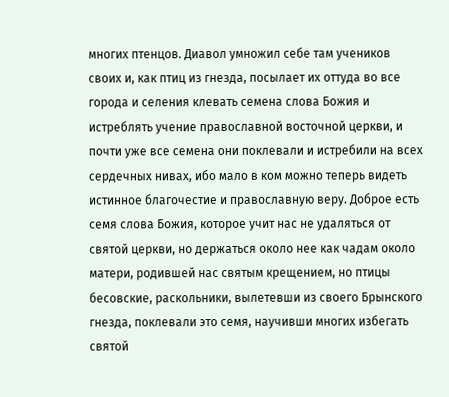многих птенцов. Диавол умножил себе там учеников своих и, как птиц из гнезда, посылает их оттуда во все города и селения клевать семена слова Божия и истреблять учение православной восточной церкви, и почти уже все семена они поклевали и истребили на всех сердечных нивах, ибо мало в ком можно теперь видеть истинное благочестие и православную веру. Доброе есть семя слова Божия, которое учит нас не удаляться от святой церкви, но держаться около нее как чадам около матери, родившей нас святым крещением, но птицы бесовские, раскольники, вылетевши из своего Брынского гнезда, поклевали это семя, научивши многих избегать святой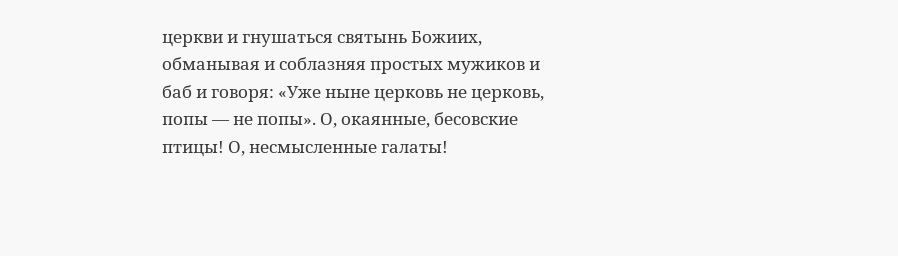церкви и гнушаться святынь Божиих, обманывая и соблазняя простых мужиков и баб и говоря: «Уже ныне церковь не церковь, попы — не попы». О, окаянные, бесовские птицы! О, несмысленные галаты!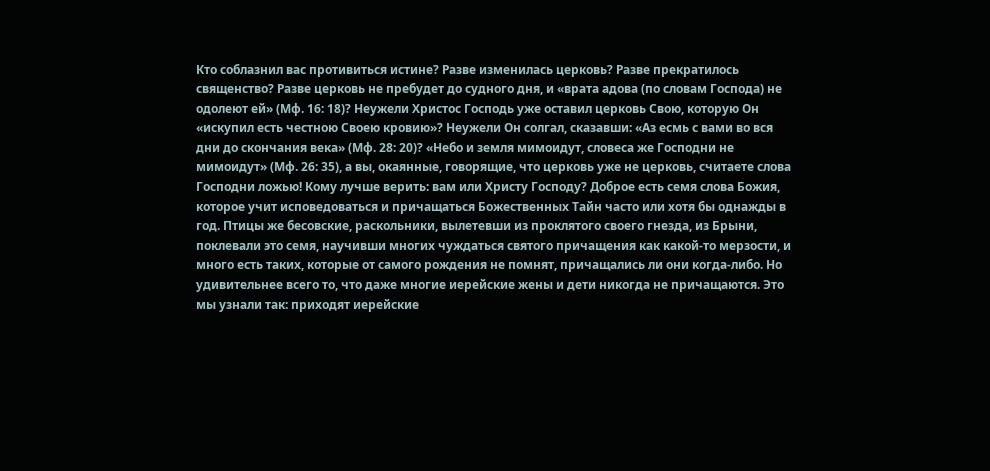Кто соблазнил вас противиться истине? Разве изменилась церковь? Разве прекратилось священство? Разве церковь не пребудет до судного дня, и «врата адова (по словам Господа) не одолеют ей» (Мф. 16: 18)? Неужели Христос Господь уже оставил церковь Свою, которую Он «искупил есть честною Своею кровию»? Неужели Он солгал, сказавши: «Аз есмь с вами во вся дни до скончания века» (Мф. 28: 20)? «Небо и земля мимоидут, словеса же Господни не мимоидут» (Мф. 26: 35), а вы, окаянные, говорящие, что церковь уже не церковь, считаете слова Господни ложью! Кому лучше верить: вам или Христу Господу? Доброе есть семя слова Божия, которое учит исповедоваться и причащаться Божественных Тайн часто или хотя бы однажды в год. Птицы же бесовские, раскольники, вылетевши из проклятого своего гнезда, из Брыни, поклевали это семя, научивши многих чуждаться святого причащения как какой-то мерзости, и много есть таких, которые от самого рождения не помнят, причащались ли они когда-либо. Но удивительнее всего то, что даже многие иерейские жены и дети никогда не причащаются. Это мы узнали так: приходят иерейские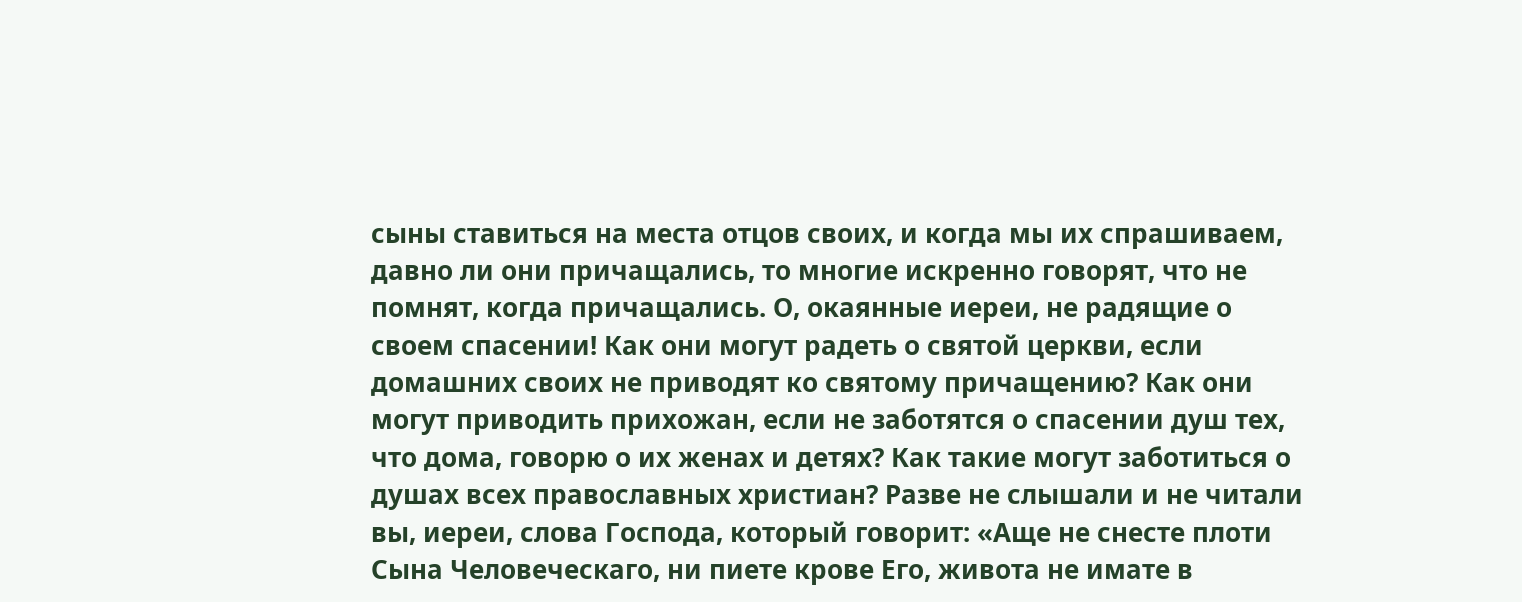сыны ставиться на места отцов своих, и когда мы их спрашиваем, давно ли они причащались, то многие искренно говорят, что не помнят, когда причащались. О, окаянные иереи, не радящие о своем спасении! Как они могут радеть о святой церкви, если домашних своих не приводят ко святому причащению? Как они могут приводить прихожан, если не заботятся о спасении душ тех, что дома, говорю о их женах и детях? Как такие могут заботиться о душах всех православных христиан? Разве не слышали и не читали вы, иереи, слова Господа, который говорит: «Аще не снесте плоти Сына Человеческаго, ни пиете крове Его, живота не имате в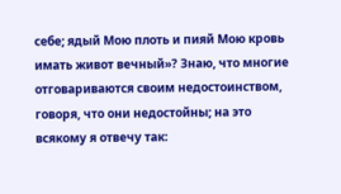себе; ядый Мою плоть и пияй Мою кровь имать живот вечный»? Знаю, что многие отговариваются своим недостоинством, говоря, что они недостойны; на это всякому я отвечу так: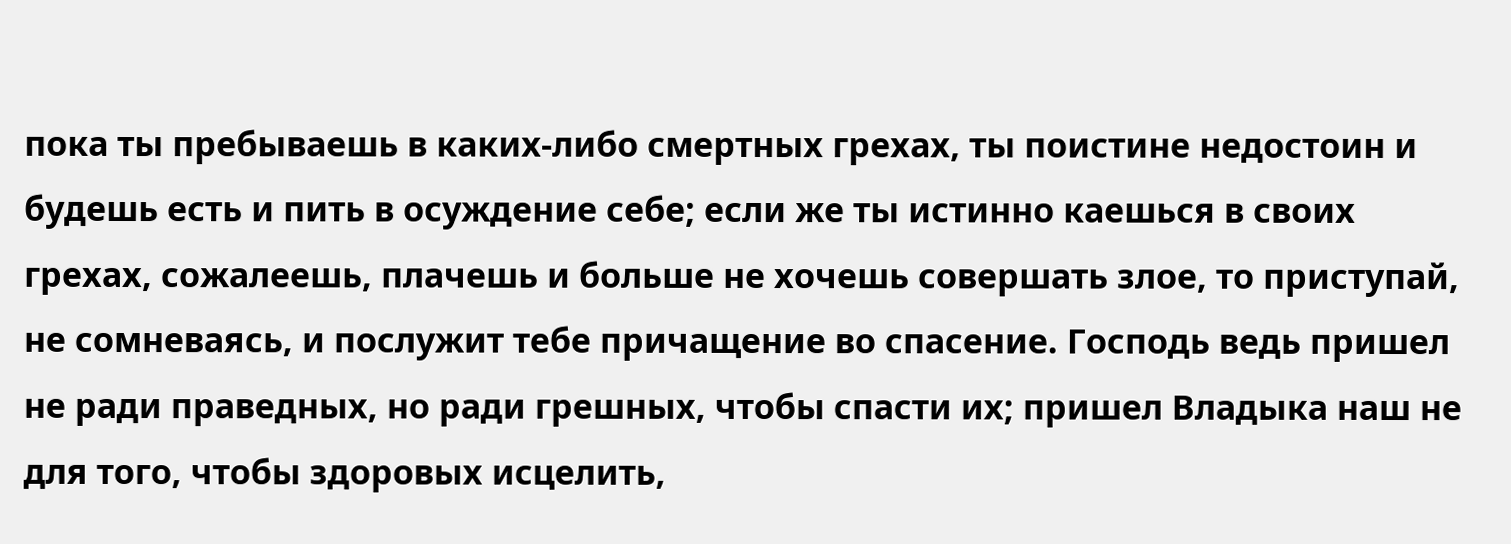пока ты пребываешь в каких-либо смертных грехах, ты поистине недостоин и будешь есть и пить в осуждение себе; если же ты истинно каешься в своих грехах, сожалеешь, плачешь и больше не хочешь совершать злое, то приступай, не сомневаясь, и послужит тебе причащение во спасение. Господь ведь пришел не ради праведных, но ради грешных, чтобы спасти их; пришел Владыка наш не для того, чтобы здоровых исцелить,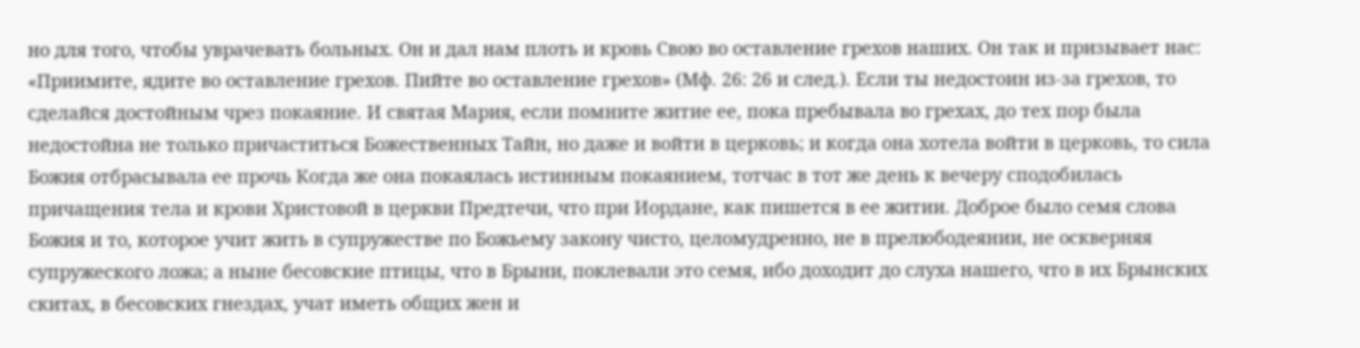но для того, чтобы уврачевать больных. Он и дал нам плоть и кровь Свою во оставление грехов наших. Он так и призывает нас: «Приимите, ядите во оставление грехов. Пийте во оставление грехов» (Мф. 26: 26 и след.). Если ты недостоин из-за грехов, то сделайся достойным чрез покаяние. И святая Мария, если помните житие ее, пока пребывала во грехах, до тех пор была недостойна не только причаститься Божественных Тайн, но даже и войти в церковь; и когда она хотела войти в церковь, то сила Божия отбрасывала ее прочь Когда же она покаялась истинным покаянием, тотчас в тот же день к вечеру сподобилась причащения тела и крови Христовой в церкви Предтечи, что при Иордане, как пишется в ее житии. Доброе было семя слова Божия и то, которое учит жить в супружестве по Божьему закону чисто, целомудренно, не в прелюбодеянии, не оскверняя супружеского ложа; а ныне бесовские птицы, что в Брыни, поклевали это семя, ибо доходит до слуха нашего, что в их Брынских скитах, в бесовских гнездах, учат иметь общих жен и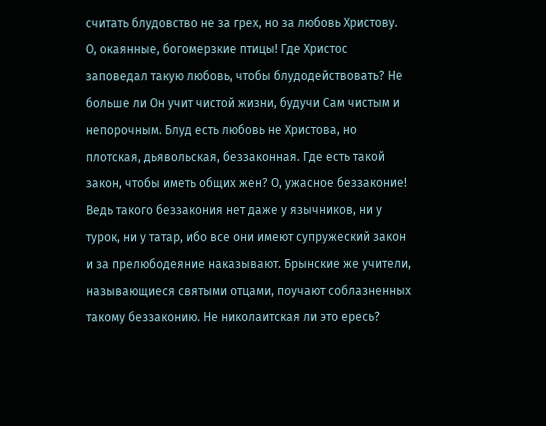считать блудовство не за грех, но за любовь Христову. О, окаянные, богомерзкие птицы! Где Христос заповедал такую любовь, чтобы блудодействовать? Не больше ли Он учит чистой жизни, будучи Сам чистым и непорочным. Блуд есть любовь не Христова, но плотская, дьявольская, беззаконная. Где есть такой закон, чтобы иметь общих жен? О, ужасное беззаконие! Ведь такого беззакония нет даже у язычников, ни у турок, ни у татар, ибо все они имеют супружеский закон и за прелюбодеяние наказывают. Брынские же учители, называющиеся святыми отцами, поучают соблазненных такому беззаконию. Не николаитская ли это ересь?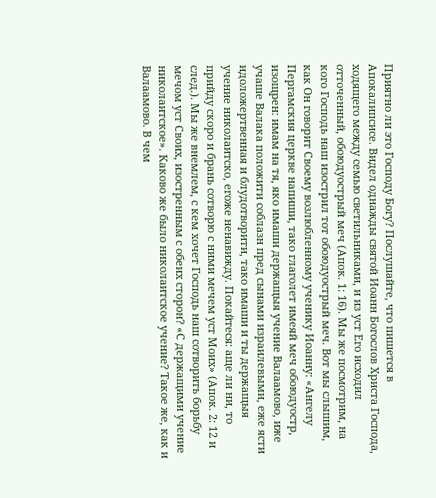Приятно ли это Господу Богу? Послушайте, что пишется в Апокалипсисе. Видел однажды святой Иоанн Богослов Христа Господа, ходящего между семью светильниками, и из уст Его исходил отточенный, обоюдуострый меч (Апок. 1: 16). Мы же посмотрим, на кого Господь наш изострил тот обоюдуострый меч. Вот мы слышим, как Он говорит Своему возлюбленному ученику Иоанну: «Ангелу Пергамския церкве напиши, тако глаголет имеяй меч обоюдуостр, изощрен: имам на тя, яко имаши держащыя учение Валаамово, иже учаше Валака положити соблазн пред сынами израилевыми, еже ясти идоложертвенная и блудотворити, тако имаши и ты держащыя учение николаитско, егоже ненавижду. Покайтеся: аще ли ни, то прийду скоро и брань сотворю с ними мечем уст Моих» (Апок. 2: 12 и след.). Мы же внемлем, с кем хочет Господь наш сотворить борьбу мечом уст Своих, изостренным с обеих сторон? «С держащими учение николаитское». Каково же было николаитское учение? Такое же, как и Валаамово. В чем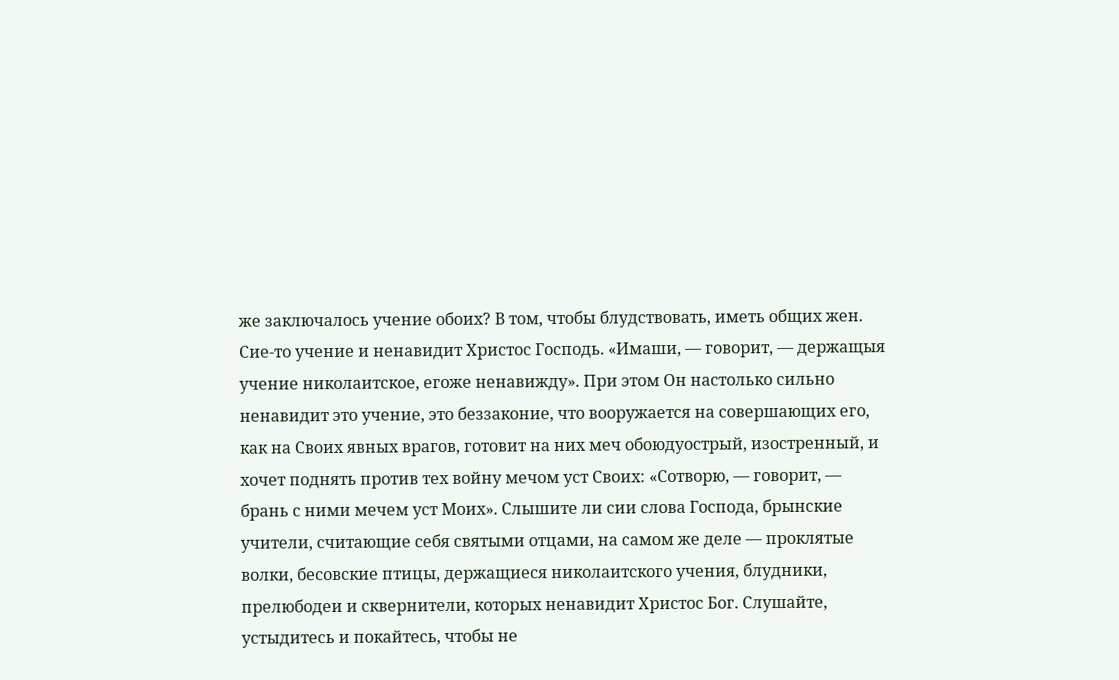же заключалось учение обоих? В том, чтобы блудствовать, иметь общих жен. Сие-то учение и ненавидит Христос Господь. «Имаши, — говорит, — держащыя учение николаитское, егоже ненавижду». При этом Он настолько сильно ненавидит это учение, это беззаконие, что вооружается на совершающих его, как на Своих явных врагов, готовит на них меч обоюдуострый, изостренный, и хочет поднять против тех войну мечом уст Своих: «Сотворю, — говорит, — брань с ними мечем уст Моих». Слышите ли сии слова Господа, брынские учители, считающие себя святыми отцами, на самом же деле — проклятые волки, бесовские птицы, держащиеся николаитского учения, блудники, прелюбодеи и сквернители, которых ненавидит Христос Бог. Слушайте, устыдитесь и покайтесь, чтобы не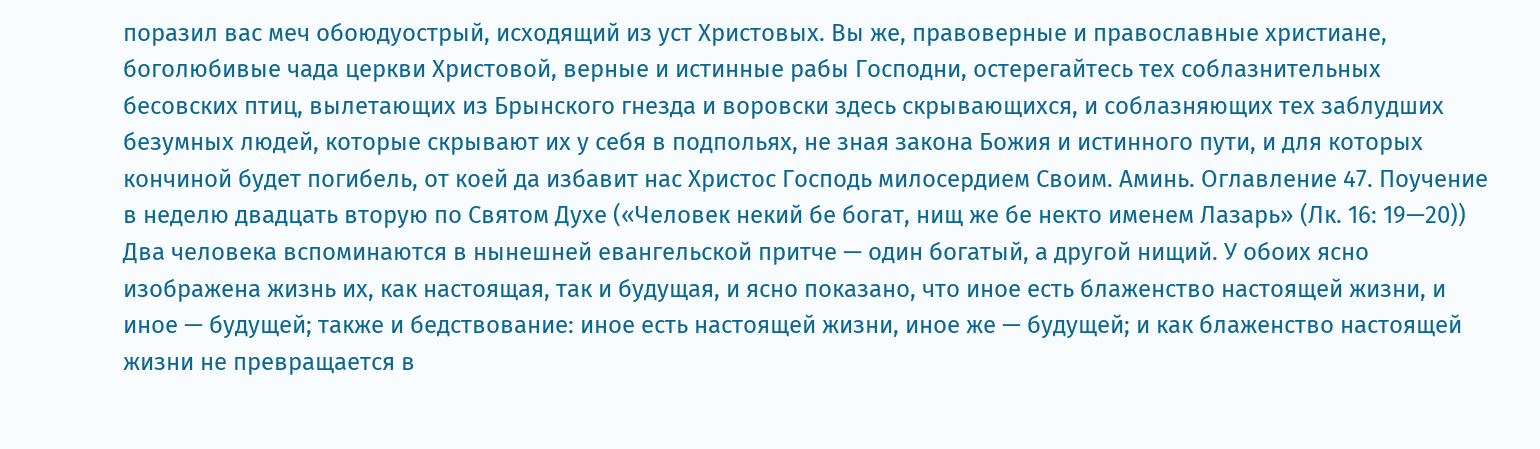поразил вас меч обоюдуострый, исходящий из уст Христовых. Вы же, правоверные и православные христиане, боголюбивые чада церкви Христовой, верные и истинные рабы Господни, остерегайтесь тех соблазнительных бесовских птиц, вылетающих из Брынского гнезда и воровски здесь скрывающихся, и соблазняющих тех заблудших безумных людей, которые скрывают их у себя в подпольях, не зная закона Божия и истинного пути, и для которых кончиной будет погибель, от коей да избавит нас Христос Господь милосердием Своим. Аминь. Оглавление 47. Поучение в неделю двадцать вторую по Святом Духе («Человек некий бе богат, нищ же бе некто именем Лазарь» (Лк. 16: 19—20)) Два человека вспоминаются в нынешней евангельской притче — один богатый, а другой нищий. У обоих ясно изображена жизнь их, как настоящая, так и будущая, и ясно показано, что иное есть блаженство настоящей жизни, и иное — будущей; также и бедствование: иное есть настоящей жизни, иное же — будущей; и как блаженство настоящей жизни не превращается в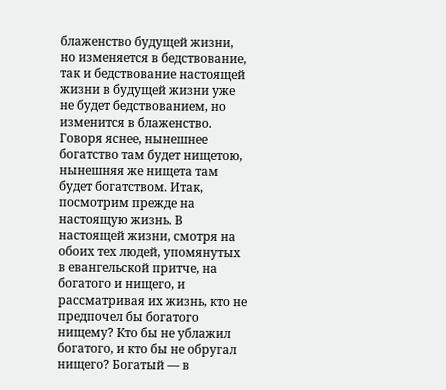блаженство будущей жизни, но изменяется в бедствование, так и бедствование настоящей жизни в будущей жизни уже не будет бедствованием, но изменится в блаженство. Говоря яснее, нынешнее богатство там будет нищетою, нынешняя же нищета там будет богатством. Итак, посмотрим прежде на настоящую жизнь. В настоящей жизни, смотря на обоих тех людей, упомянутых в евангельской притче, на богатого и нищего, и рассматривая их жизнь, кто не предпочел бы богатого нищему? Кто бы не ублажил богатого, и кто бы не обругал нищего? Богатый — в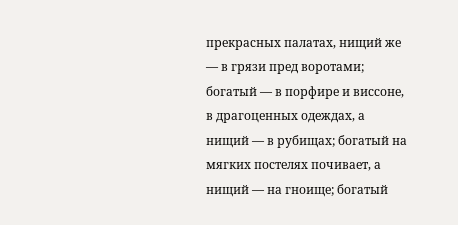прекрасных палатах, нищий же — в грязи пред воротами; богатый — в порфире и виссоне, в драгоценных одеждах, а нищий — в рубищах; богатый на мягких постелях почивает, а нищий — на гноище; богатый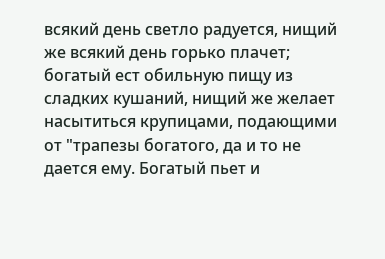всякий день светло радуется, нищий же всякий день горько плачет; богатый ест обильную пищу из сладких кушаний, нищий же желает насытиться крупицами, подающими от "трапезы богатого, да и то не дается ему. Богатый пьет и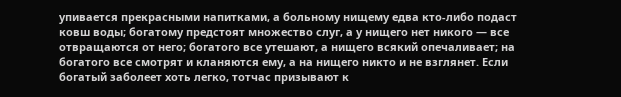упивается прекрасными напитками, а больному нищему едва кто-либо подаст ковш воды; богатому предстоят множество слуг, а у нищего нет никого — все отвращаются от него; богатого все утешают, а нищего всякий опечаливает; на богатого все смотрят и кланяются ему, а на нищего никто и не взглянет. Если богатый заболеет хоть легко, тотчас призывают к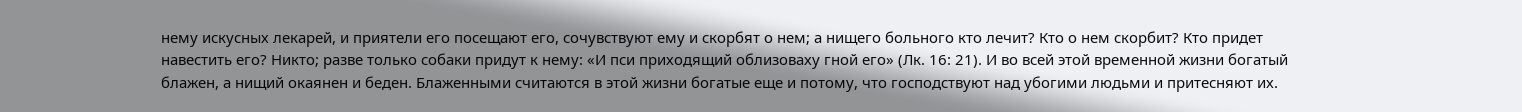нему искусных лекарей, и приятели его посещают его, сочувствуют ему и скорбят о нем; а нищего больного кто лечит? Кто о нем скорбит? Кто придет навестить его? Никто; разве только собаки придут к нему: «И пси приходящий облизоваху гной его» (Лк. 16: 21). И во всей этой временной жизни богатый блажен, а нищий окаянен и беден. Блаженными считаются в этой жизни богатые еще и потому, что господствуют над убогими людьми и притесняют их.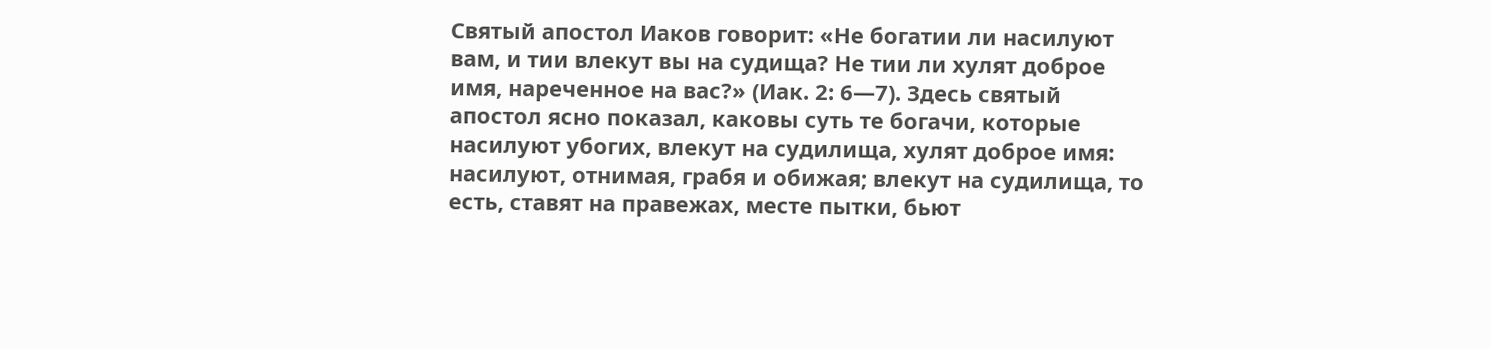Святый апостол Иаков говорит: «Не богатии ли насилуют вам, и тии влекут вы на судища? Не тии ли хулят доброе имя, нареченное на вас?» (Иак. 2: 6—7). Здесь святый апостол ясно показал, каковы суть те богачи, которые насилуют убогих, влекут на судилища, хулят доброе имя: насилуют, отнимая, грабя и обижая; влекут на судилища, то есть, ставят на правежах, месте пытки, бьют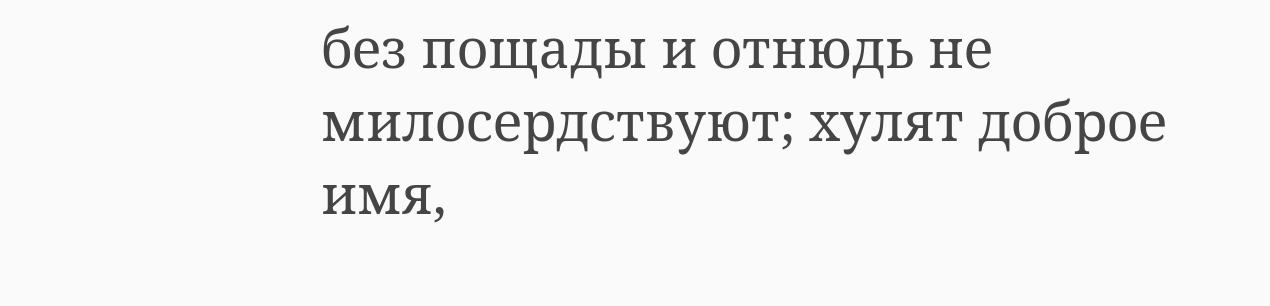без пощады и отнюдь не милосердствуют; хулят доброе имя,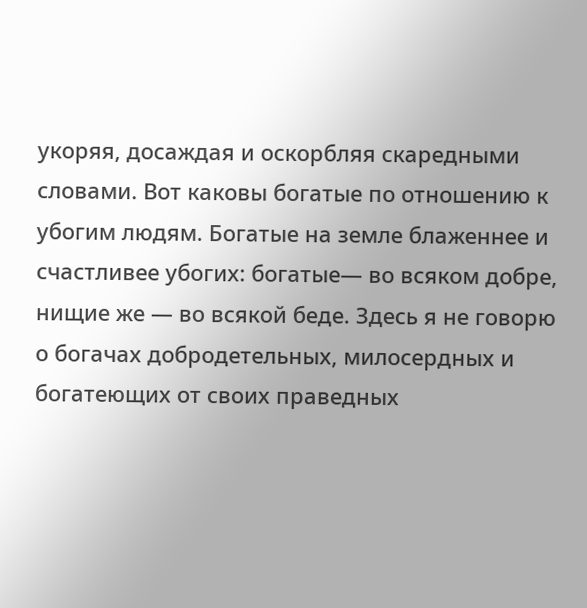укоряя, досаждая и оскорбляя скаредными словами. Вот каковы богатые по отношению к убогим людям. Богатые на земле блаженнее и счастливее убогих: богатые— во всяком добре, нищие же — во всякой беде. Здесь я не говорю о богачах добродетельных, милосердных и богатеющих от своих праведных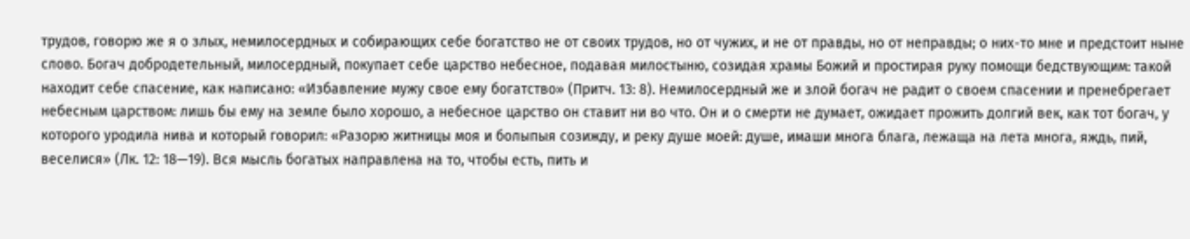трудов, говорю же я о злых, немилосердных и собирающих себе богатство не от своих трудов, но от чужих, и не от правды, но от неправды; о них-то мне и предстоит ныне слово. Богач добродетельный, милосердный, покупает себе царство небесное, подавая милостыню, созидая храмы Божий и простирая руку помощи бедствующим: такой находит себе спасение, как написано: «Избавление мужу свое ему богатство» (Притч. 13: 8). Немилосердный же и злой богач не радит о своем спасении и пренебрегает небесным царством: лишь бы ему на земле было хорошо, а небесное царство он ставит ни во что. Он и о смерти не думает, ожидает прожить долгий век, как тот богач, у которого уродила нива и который говорил: «Разорю житницы моя и болыпыя созижду, и реку душе моей: душе, имаши многа блага, лежаща на лета многа, яждь, пий, веселися» (Лк. 12: 18—19). Вся мысль богатых направлена на то, чтобы есть, пить и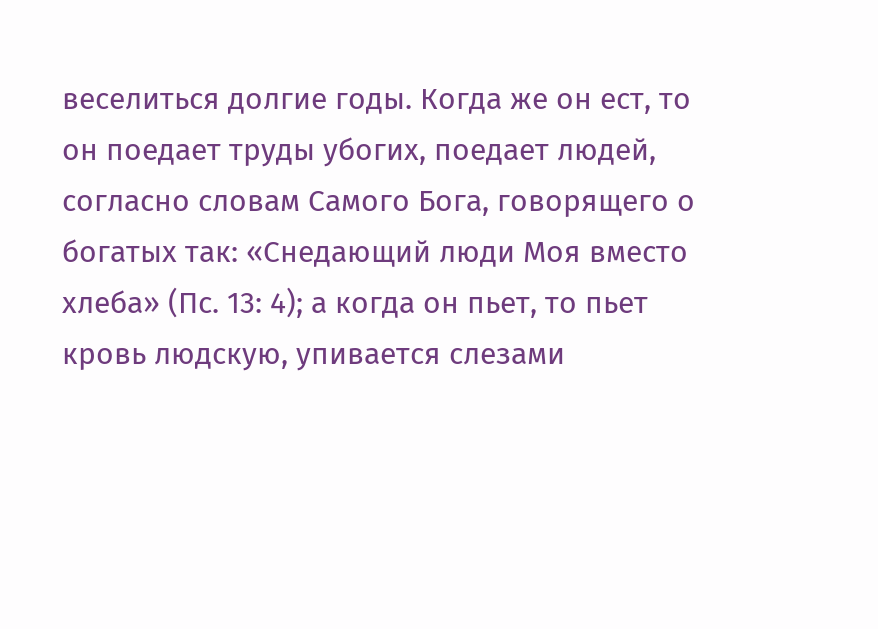веселиться долгие годы. Когда же он ест, то он поедает труды убогих, поедает людей, согласно словам Самого Бога, говорящего о богатых так: «Снедающий люди Моя вместо хлеба» (Пс. 13: 4); а когда он пьет, то пьет кровь людскую, упивается слезами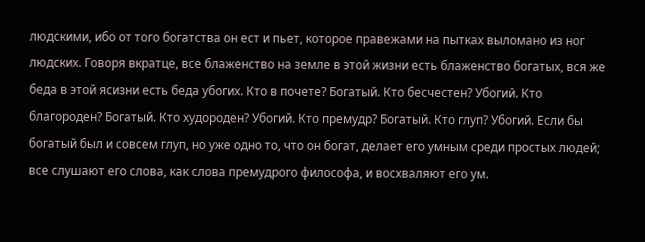людскими, ибо от того богатства он ест и пьет, которое правежами на пытках выломано из ног людских. Говоря вкратце, все блаженство на земле в этой жизни есть блаженство богатых, вся же беда в этой ясизни есть беда убогих. Кто в почете? Богатый. Кто бесчестен? Убогий. Кто благороден? Богатый. Кто худороден? Убогий. Кто премудр? Богатый. Кто глуп? Убогий. Если бы богатый был и совсем глуп, но уже одно то, что он богат, делает его умным среди простых людей; все слушают его слова, как слова премудрого философа, и восхваляют его ум.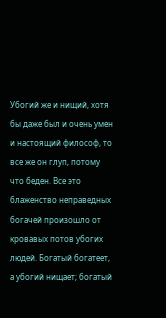Убогий же и нищий, хотя бы даже был и очень умен и настоящий философ, то все же он глуп, потому что беден. Все это блаженство неправедных богачей произошло от кровавых потов убогих людей. Богатый богатеет, а убогий нищает; богатый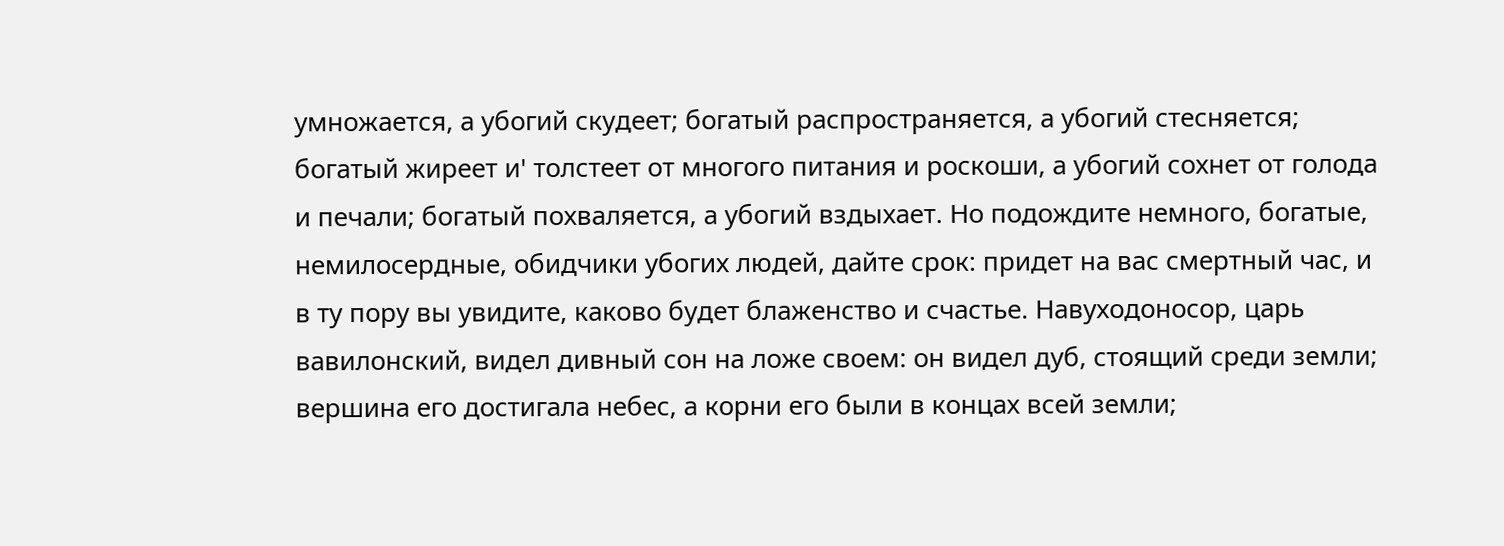умножается, а убогий скудеет; богатый распространяется, а убогий стесняется; богатый жиреет и' толстеет от многого питания и роскоши, а убогий сохнет от голода и печали; богатый похваляется, а убогий вздыхает. Но подождите немного, богатые, немилосердные, обидчики убогих людей, дайте срок: придет на вас смертный час, и в ту пору вы увидите, каково будет блаженство и счастье. Навуходоносор, царь вавилонский, видел дивный сон на ложе своем: он видел дуб, стоящий среди земли; вершина его достигала небес, а корни его были в концах всей земли;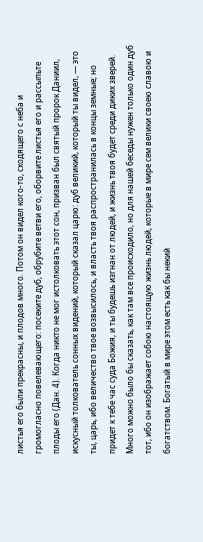листья его были прекрасны, и плодов много. Потом он видел кого-то, сходящего с неба и громогласно повелевающего: посеките дуб, обрубите ветви его, оборвите листья его и рассыпьте плоды его (Дан. 4). Когда никто не мог истолковать этот сон, призван был святый пророк Даниил, искусный толкователь сонных видений, который сказал царю: дуб великий, который ты видел, — это ты, царь, ибо величество твое возвысилось, и власть твоя распространилась в концы земные; но придет к тебе час суда Божия, и ты будешь изгнан от людей, и жизнь твоя будет среди диких зверей. Много можно было бы сказать, как там все происходило, но для нашей беседы нужен только один дуб тот, ибо он изображает собою настоящую жизнь людей, которые в мире сем велики своею славою и богатством. Богатый в мире этом есть как бы некий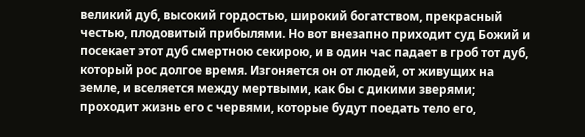великий дуб, высокий гордостью, широкий богатством, прекрасный честью, плодовитый прибылями. Но вот внезапно приходит суд Божий и посекает этот дуб смертною секирою, и в один час падает в гроб тот дуб, который рос долгое время. Изгоняется он от людей, от живущих на земле, и вселяется между мертвыми, как бы с дикими зверями; проходит жизнь его с червями, которые будут поедать тело его,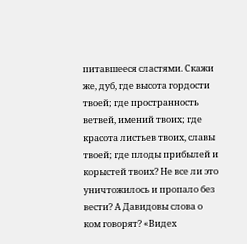питавшееся сластями. Скажи же, дуб, где высота гордости твоей; где пространность ветвей, имений твоих; где красота листьев твоих, славы твоей; где плоды прибылей и корыстей твоих? Не все ли это уничтожилось и пропало без вести? А Давидовы слова о ком говорят? «Видех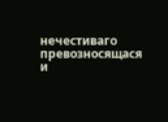нечестиваго превозносящася и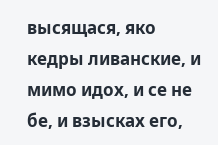высящася, яко кедры ливанские, и мимо идох, и се не бе, и взысках его,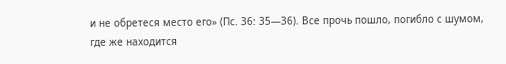и не обретеся место его» (Пс. 36: 35—36). Все прочь пошло, погибло с шумом, где же находится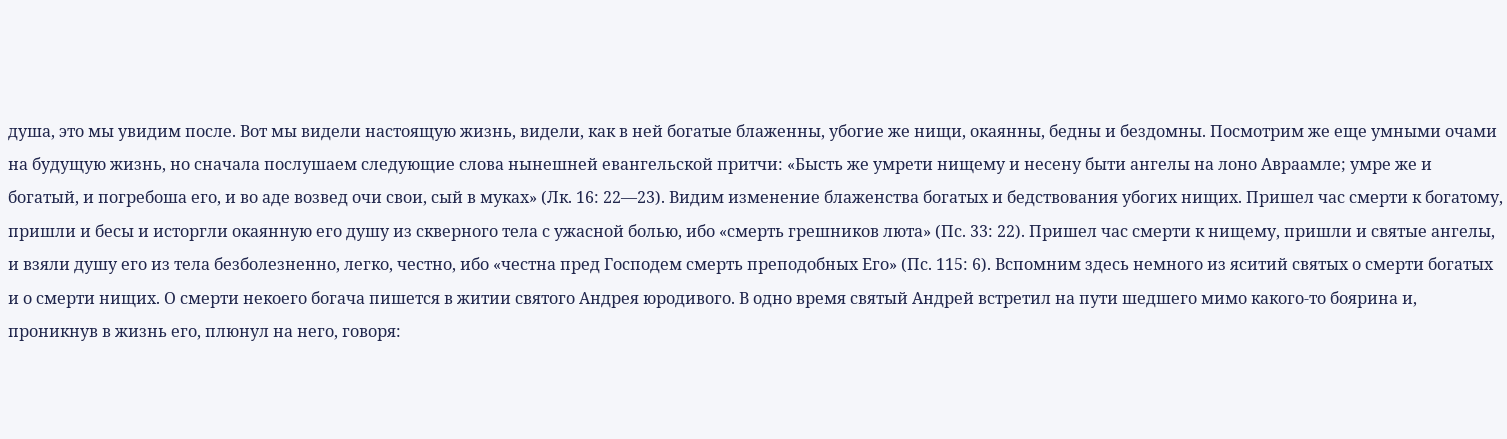душа, это мы увидим после. Вот мы видели настоящую жизнь, видели, как в ней богатые блаженны, убогие же нищи, окаянны, бедны и бездомны. Посмотрим же еще умными очами на будущую жизнь, но сначала послушаем следующие слова нынешней евангельской притчи: «Бысть же умрети нищему и несену быти ангелы на лоно Авраамле; умре же и богатый, и погребоша его, и во аде возвед очи свои, сый в муках» (Лк. 16: 22—23). Видим изменение блаженства богатых и бедствования убогих нищих. Пришел час смерти к богатому, пришли и бесы и исторгли окаянную его душу из скверного тела с ужасной болью, ибо «смерть грешников люта» (Пс. 33: 22). Пришел час смерти к нищему, пришли и святые ангелы, и взяли душу его из тела безболезненно, легко, честно, ибо «честна пред Господем смерть преподобных Его» (Пс. 115: 6). Вспомним здесь немного из яситий святых о смерти богатых и о смерти нищих. О смерти некоего богача пишется в житии святого Андрея юродивого. В одно время святый Андрей встретил на пути шедшего мимо какого-то боярина и, проникнув в жизнь его, плюнул на него, говоря: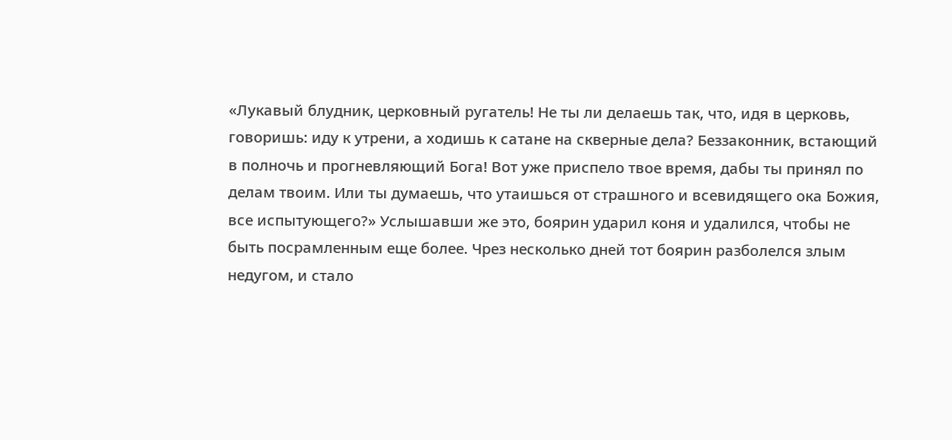«Лукавый блудник, церковный ругатель! Не ты ли делаешь так, что, идя в церковь, говоришь: иду к утрени, а ходишь к сатане на скверные дела? Беззаконник, встающий в полночь и прогневляющий Бога! Вот уже приспело твое время, дабы ты принял по делам твоим. Или ты думаешь, что утаишься от страшного и всевидящего ока Божия, все испытующего?» Услышавши же это, боярин ударил коня и удалился, чтобы не быть посрамленным еще более. Чрез несколько дней тот боярин разболелся злым недугом, и стало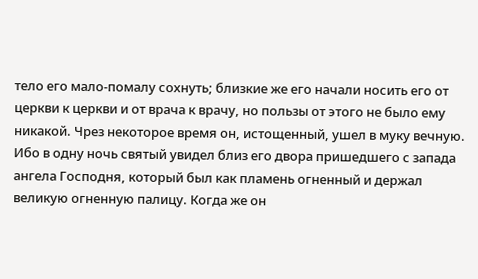тело его мало-помалу сохнуть; близкие же его начали носить его от церкви к церкви и от врача к врачу, но пользы от этого не было ему никакой. Чрез некоторое время он, истощенный, ушел в муку вечную. Ибо в одну ночь святый увидел близ его двора пришедшего с запада ангела Господня, который был как пламень огненный и держал великую огненную палицу. Когда же он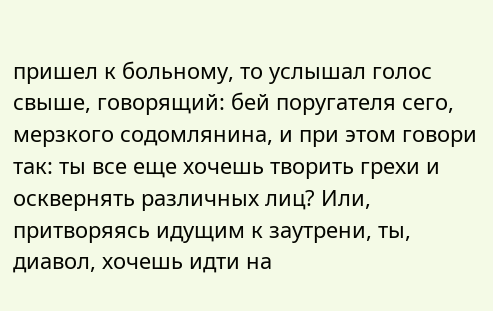пришел к больному, то услышал голос свыше, говорящий: бей поругателя сего, мерзкого содомлянина, и при этом говори так: ты все еще хочешь творить грехи и осквернять различных лиц? Или, притворяясь идущим к заутрени, ты, диавол, хочешь идти на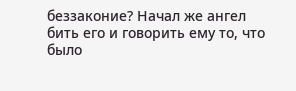беззаконие? Начал же ангел бить его и говорить ему то, что было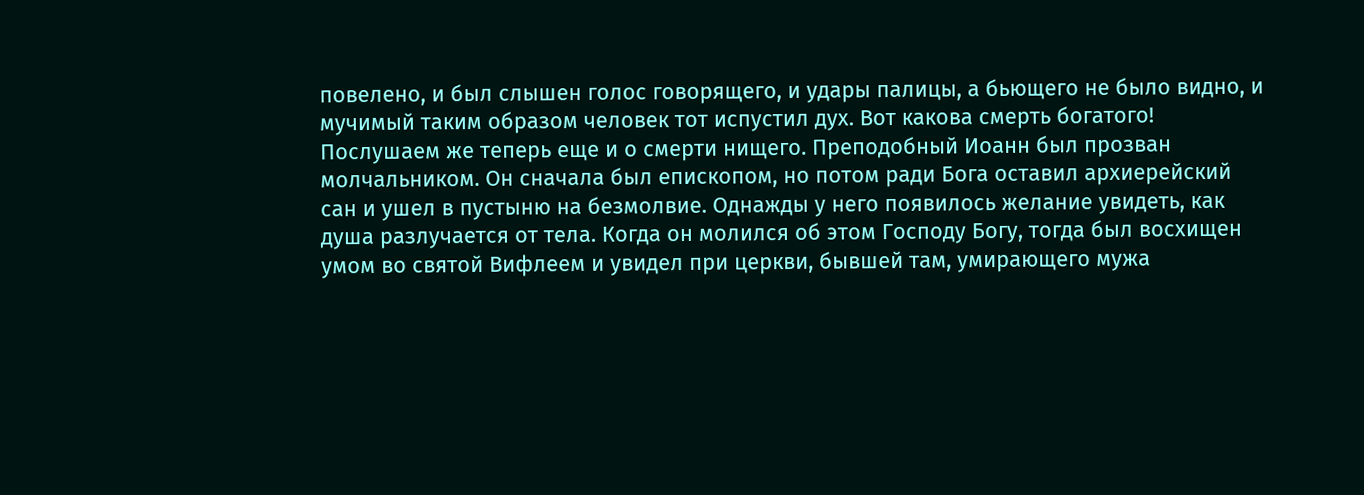повелено, и был слышен голос говорящего, и удары палицы, а бьющего не было видно, и мучимый таким образом человек тот испустил дух. Вот какова смерть богатого! Послушаем же теперь еще и о смерти нищего. Преподобный Иоанн был прозван молчальником. Он сначала был епископом, но потом ради Бога оставил архиерейский сан и ушел в пустыню на безмолвие. Однажды у него появилось желание увидеть, как душа разлучается от тела. Когда он молился об этом Господу Богу, тогда был восхищен умом во святой Вифлеем и увидел при церкви, бывшей там, умирающего мужа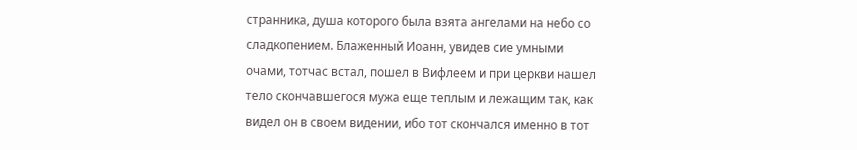странника, душа которого была взята ангелами на небо со сладкопением. Блаженный Иоанн, увидев сие умными очами, тотчас встал, пошел в Вифлеем и при церкви нашел тело скончавшегося мужа еще теплым и лежащим так, как видел он в своем видении, ибо тот скончался именно в тот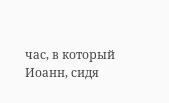час, в который Иоанн, сидя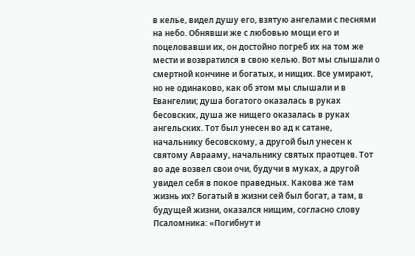в келье, видел душу его, взятую ангелами с песнями на небо. Обнявши же с любовью мощи его и поцеловавши их, он достойно погреб их на том же мести и возвратился в свою келью. Вот мы слышали о смертной кончине и богатых, и нищих. Все умирают, но не одинаково, как об этом мы слышали и в Евангелии; душа богатого оказалась в руках бесовских, душа же нищего оказалась в руках ангельских. Тот был унесен во ад к сатане, начальнику бесовскому, а другой был унесен к святому Аврааму, начальнику святых праотцев. Тот во аде возвел свои очи, будучи в муках, а другой увидел себя в покое праведных. Какова же там жизнь их? Богатый в жизни сей был богат, а там, в будущей жизни, оказался нищим, согласно слову Псаломника: «Погибнут и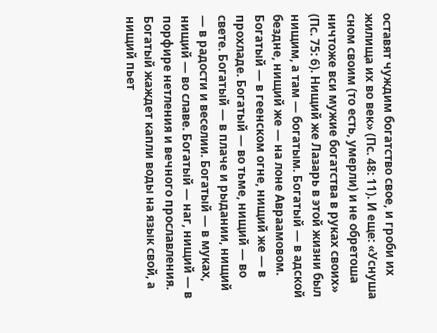оставят чуждим богатство свое, и гроби их жилища их во век» (Пс. 48: 11). И еще: «Уснуша сном своим (то есть, умерли) и не обретоша ничтоже вси мужие богатства в руках своих» (Пс. 75: 6). Нищий же Лазарь в этой жизни был нищим, а там — богатым. Богатый — в адской бездне, нищий же — на лоне Авраамовом. Богатый — в геенском огне, нищий же — в прохладе. Богатый — во тьме, нищий — во свете. Богатый — в плаче и рыдании, нищий — в радости и веселии. Богатый — в муках, нищий — во славе. Богатый — наг, нищий — в порфире нетления и вечного прославления. Богатый жаждет капли воды на язык свой, а нищий пьет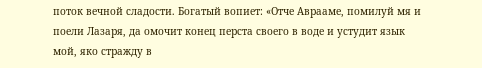поток вечной сладости. Богатый вопиет: «Отче Аврааме, помилуй мя и поели Лазаря, да омочит конец перста своего в воде и устудит язык мой, яко стражду в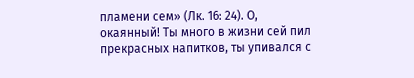пламени сем» (Лк. 16: 24). О, окаянный! Ты много в жизни сей пил прекрасных напитков, ты упивался с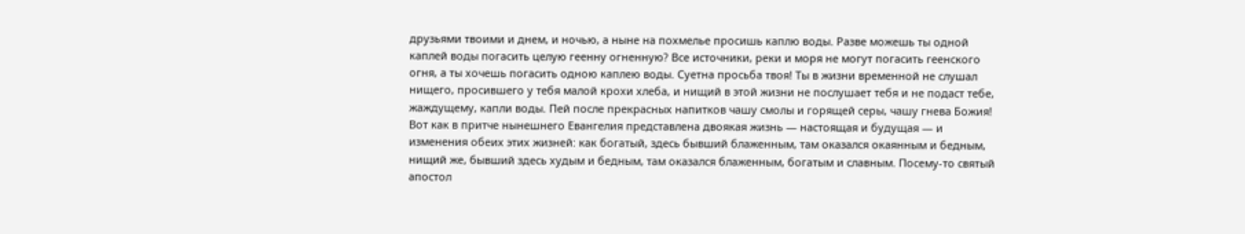друзьями твоими и днем, и ночью, а ныне на похмелье просишь каплю воды. Разве можешь ты одной каплей воды погасить целую геенну огненную? Все источники, реки и моря не могут погасить геенского огня, а ты хочешь погасить одною каплею воды. Суетна просьба твоя! Ты в жизни временной не слушал нищего, просившего у тебя малой крохи хлеба, и нищий в этой жизни не послушает тебя и не подаст тебе, жаждущему, капли воды. Пей после прекрасных напитков чашу смолы и горящей серы, чашу гнева Божия! Вот как в притче нынешнего Евангелия представлена двоякая жизнь — настоящая и будущая — и изменения обеих этих жизней: как богатый, здесь бывший блаженным, там оказался окаянным и бедным, нищий же, бывший здесь худым и бедным, там оказался блаженным, богатым и славным. Посему-то святый апостол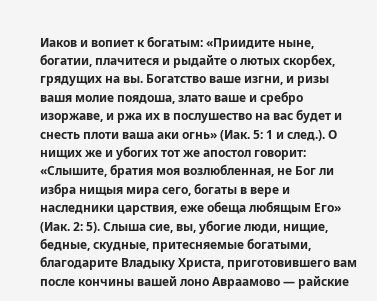Иаков и вопиет к богатым: «Приидите ныне, богатии, плачитеся и рыдайте о лютых скорбех, грядущих на вы. Богатство ваше изгни, и ризы вашя молие поядоша, злато ваше и сребро изоржаве, и ржа их в послушество на вас будет и снесть плоти ваша аки огнь» (Иак. 5: 1 и след.). О нищих же и убогих тот же апостол говорит: «Слышите, братия моя возлюбленная, не Бог ли избра нищыя мира сего, богаты в вере и наследники царствия, еже обеща любящым Его» (Иак. 2: 5). Слыша сие, вы, убогие люди, нищие, бедные, скудные, притесняемые богатыми, благодарите Владыку Христа, приготовившего вам после кончины вашей лоно Авраамово — райские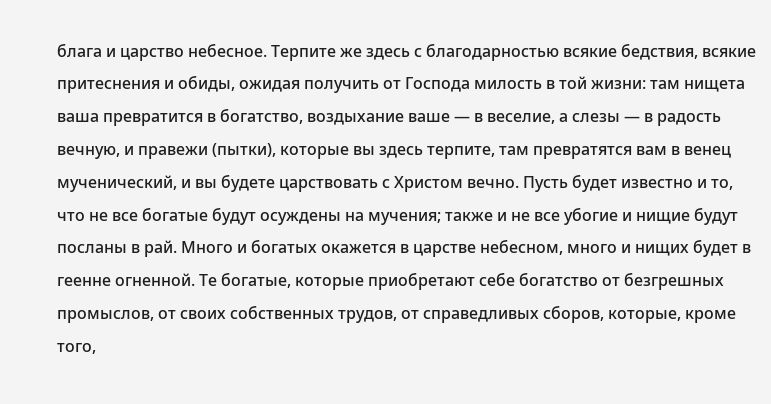блага и царство небесное. Терпите же здесь с благодарностью всякие бедствия, всякие притеснения и обиды, ожидая получить от Господа милость в той жизни: там нищета ваша превратится в богатство, воздыхание ваше — в веселие, а слезы — в радость вечную, и правежи (пытки), которые вы здесь терпите, там превратятся вам в венец мученический, и вы будете царствовать с Христом вечно. Пусть будет известно и то, что не все богатые будут осуждены на мучения; также и не все убогие и нищие будут посланы в рай. Много и богатых окажется в царстве небесном, много и нищих будет в геенне огненной. Те богатые, которые приобретают себе богатство от безгрешных промыслов, от своих собственных трудов, от справедливых сборов, которые, кроме того,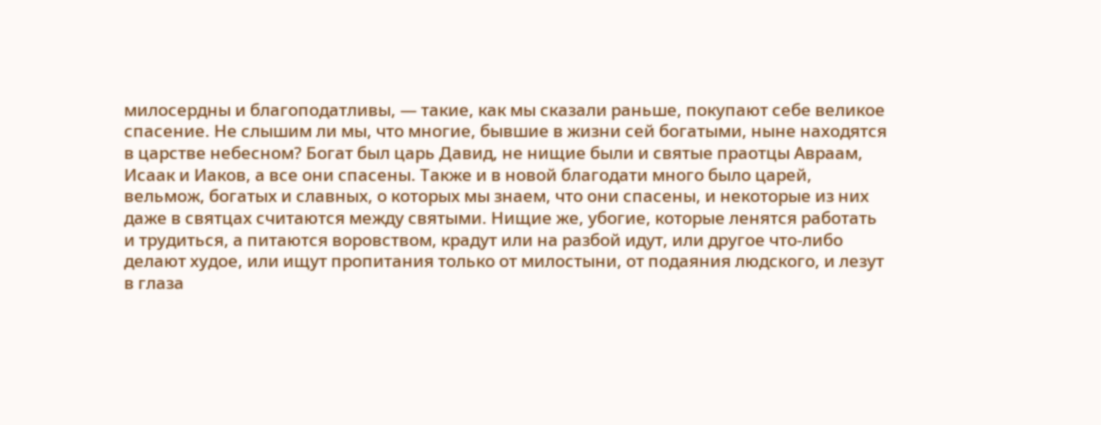милосердны и благоподатливы, — такие, как мы сказали раньше, покупают себе великое спасение. Не слышим ли мы, что многие, бывшие в жизни сей богатыми, ныне находятся в царстве небесном? Богат был царь Давид, не нищие были и святые праотцы Авраам, Исаак и Иаков, а все они спасены. Также и в новой благодати много было царей, вельмож, богатых и славных, о которых мы знаем, что они спасены, и некоторые из них даже в святцах считаются между святыми. Нищие же, убогие, которые ленятся работать и трудиться, а питаются воровством, крадут или на разбой идут, или другое что-либо делают худое, или ищут пропитания только от милостыни, от подаяния людского, и лезут в глаза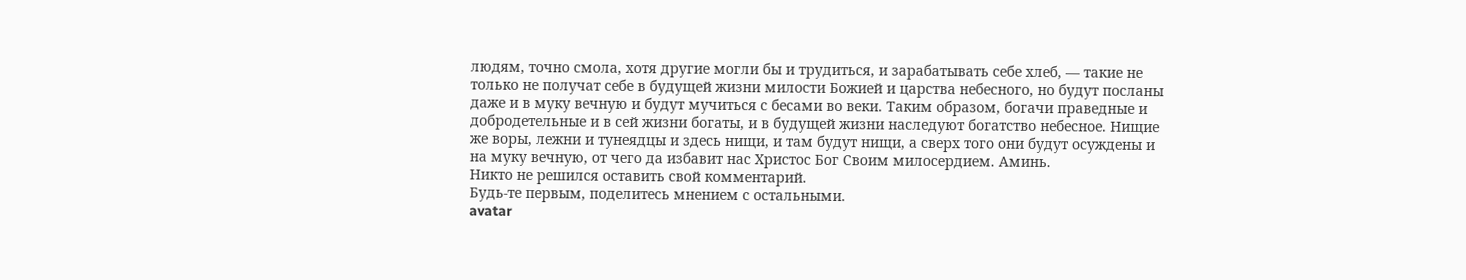людям, точно смола, хотя другие могли бы и трудиться, и зарабатывать себе хлеб, — такие не только не получат себе в будущей жизни милости Божией и царства небесного, но будут посланы даже и в муку вечную и будут мучиться с бесами во веки. Таким образом, богачи праведные и добродетельные и в сей жизни богаты, и в будущей жизни наследуют богатство небесное. Нищие же воры, лежни и тунеядцы и здесь нищи, и там будут нищи, а сверх того они будут осуждены и на муку вечную, от чего да избавит нас Христос Бог Своим милосердием. Аминь.
Никто не решился оставить свой комментарий.
Будь-те первым, поделитесь мнением с остальными.
avatar